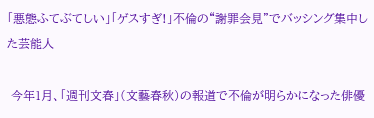「悪態ふてぶてしい」「ゲスすぎ!」不倫の“謝罪会見”でバッシング集中した芸能人

 今年1月、「週刊文春」(文藝春秋)の報道で不倫が明らかになった俳優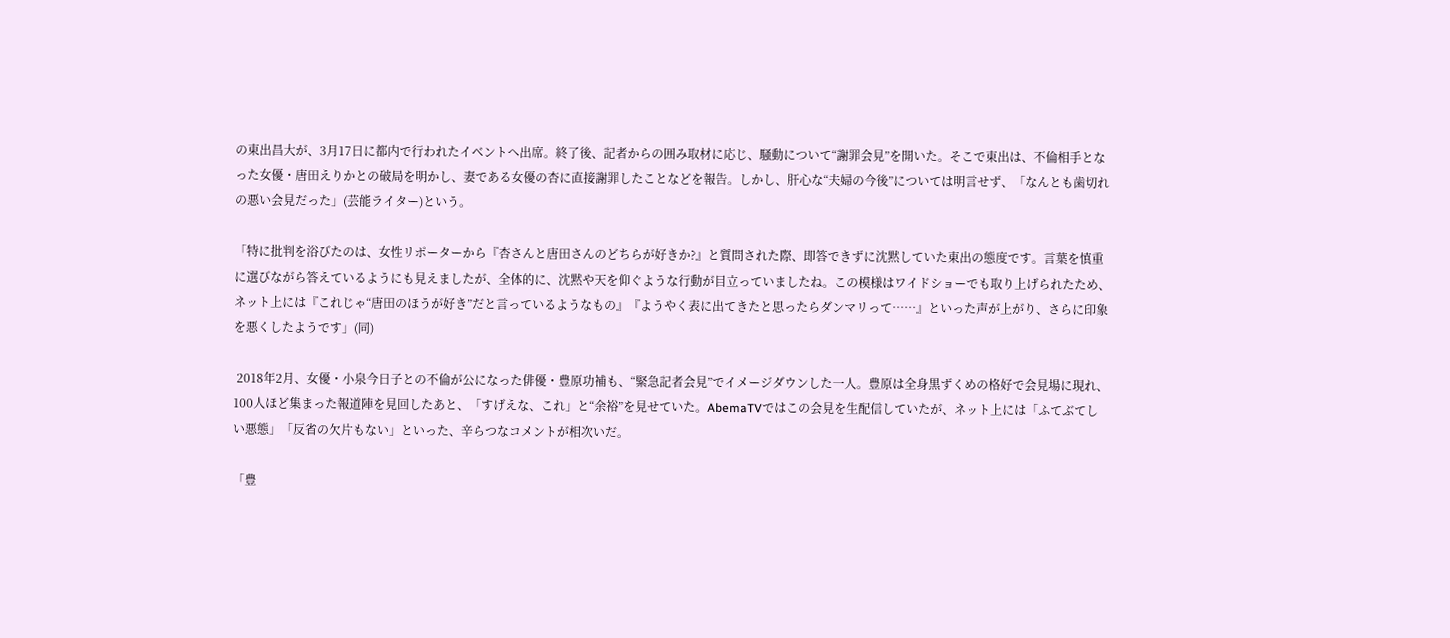の東出昌大が、3月17日に都内で行われたイベントへ出席。終了後、記者からの囲み取材に応じ、騒動について“謝罪会見”を開いた。そこで東出は、不倫相手となった女優・唐田えりかとの破局を明かし、妻である女優の杏に直接謝罪したことなどを報告。しかし、肝心な“夫婦の今後”については明言せず、「なんとも歯切れの悪い会見だった」(芸能ライター)という。

「特に批判を浴びたのは、女性リポーターから『杏さんと唐田さんのどちらが好きか?』と質問された際、即答できずに沈黙していた東出の態度です。言葉を慎重に選びながら答えているようにも見えましたが、全体的に、沈黙や天を仰ぐような行動が目立っていましたね。この模様はワイドショーでも取り上げられたため、ネット上には『これじゃ“唐田のほうが好き”だと言っているようなもの』『ようやく表に出てきたと思ったらダンマリって……』といった声が上がり、さらに印象を悪くしたようです」(同)

 2018年2月、女優・小泉今日子との不倫が公になった俳優・豊原功補も、“緊急記者会見”でイメージダウンした一人。豊原は全身黒ずくめの格好で会見場に現れ、100人ほど集まった報道陣を見回したあと、「すげえな、これ」と“余裕”を見せていた。AbemaTVではこの会見を生配信していたが、ネット上には「ふてぶてしい悪態」「反省の欠片もない」といった、辛らつなコメントが相次いだ。

「豊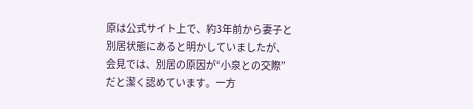原は公式サイト上で、約3年前から妻子と別居状態にあると明かしていましたが、会見では、別居の原因が“小泉との交際”だと潔く認めています。一方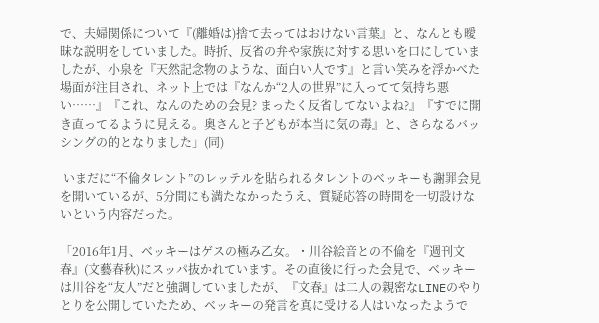で、夫婦関係について『(離婚は)捨て去ってはおけない言葉』と、なんとも曖昧な説明をしていました。時折、反省の弁や家族に対する思いを口にしていましたが、小泉を『天然記念物のような、面白い人です』と言い笑みを浮かべた場面が注目され、ネット上では『なんか“2人の世界”に入ってて気持ち悪い……』『これ、なんのための会見? まったく反省してないよね?』『すでに開き直ってるように見える。奥さんと子どもが本当に気の毒』と、さらなるバッシングの的となりました」(同)

 いまだに“不倫タレント”のレッテルを貼られるタレントのベッキーも謝罪会見を開いているが、5分間にも満たなかったうえ、質疑応答の時間を一切設けないという内容だった。

「2016年1月、ベッキーはゲスの極み乙女。・川谷絵音との不倫を『週刊文春』(文藝春秋)にスッパ抜かれています。その直後に行った会見で、ベッキーは川谷を“友人”だと強調していましたが、『文春』は二人の親密なLINEのやりとりを公開していたため、ベッキーの発言を真に受ける人はいなったようで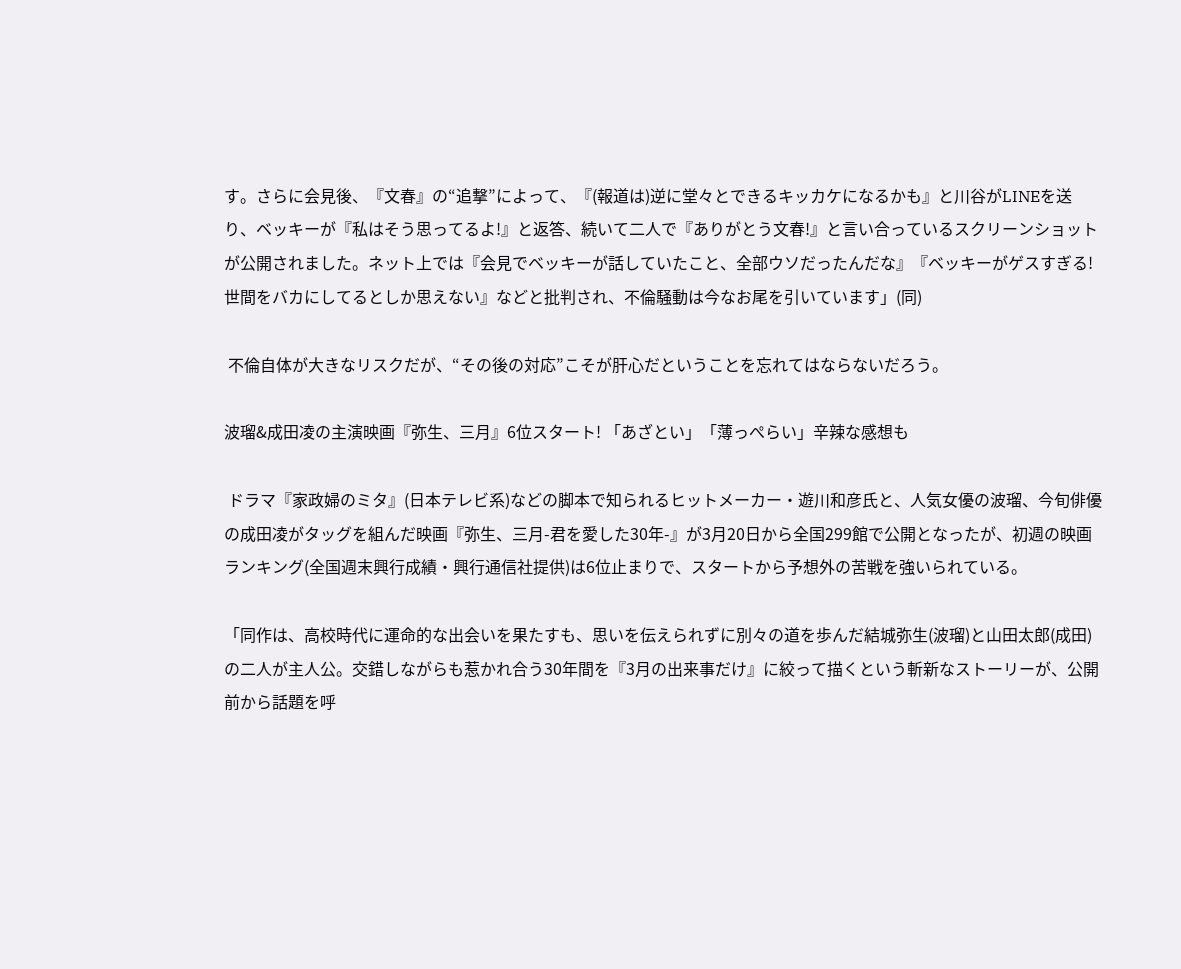す。さらに会見後、『文春』の“追撃”によって、『(報道は)逆に堂々とできるキッカケになるかも』と川谷がLINEを送り、ベッキーが『私はそう思ってるよ!』と返答、続いて二人で『ありがとう文春!』と言い合っているスクリーンショットが公開されました。ネット上では『会見でベッキーが話していたこと、全部ウソだったんだな』『ベッキーがゲスすぎる! 世間をバカにしてるとしか思えない』などと批判され、不倫騒動は今なお尾を引いています」(同)

 不倫自体が大きなリスクだが、“その後の対応”こそが肝心だということを忘れてはならないだろう。

波瑠&成田凌の主演映画『弥生、三月』6位スタート! 「あざとい」「薄っぺらい」辛辣な感想も

 ドラマ『家政婦のミタ』(日本テレビ系)などの脚本で知られるヒットメーカー・遊川和彦氏と、人気女優の波瑠、今旬俳優の成田凌がタッグを組んだ映画『弥生、三月-君を愛した30年-』が3月20日から全国299館で公開となったが、初週の映画ランキング(全国週末興行成績・興行通信社提供)は6位止まりで、スタートから予想外の苦戦を強いられている。

「同作は、高校時代に運命的な出会いを果たすも、思いを伝えられずに別々の道を歩んだ結城弥生(波瑠)と山田太郎(成田)の二人が主人公。交錯しながらも惹かれ合う30年間を『3月の出来事だけ』に絞って描くという斬新なストーリーが、公開前から話題を呼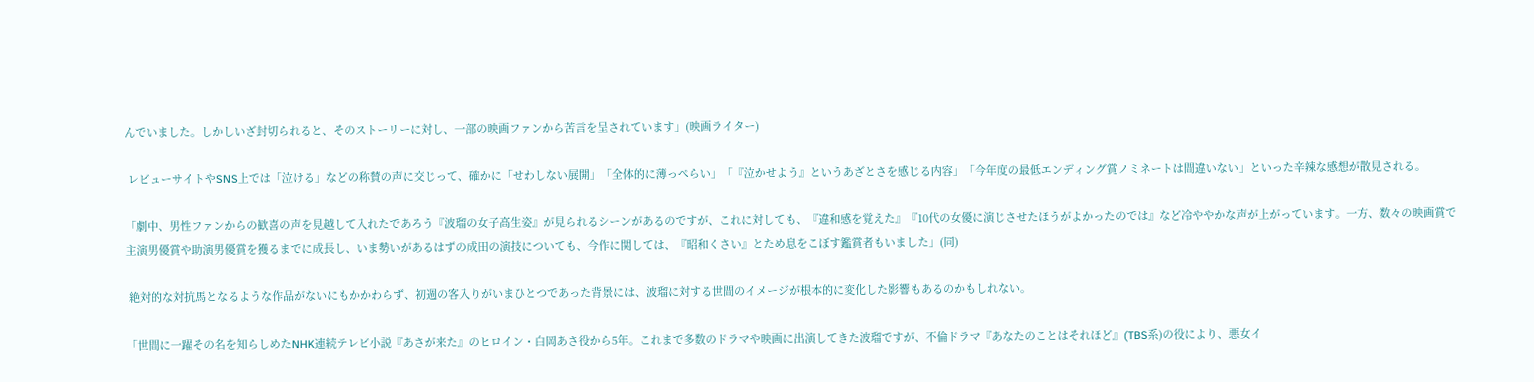んでいました。しかしいざ封切られると、そのストーリーに対し、一部の映画ファンから苦言を呈されています」(映画ライター)

 レビューサイトやSNS上では「泣ける」などの称賛の声に交じって、確かに「せわしない展開」「全体的に薄っぺらい」「『泣かせよう』というあざとさを感じる内容」「今年度の最低エンディング賞ノミネートは間違いない」といった辛辣な感想が散見される。

「劇中、男性ファンからの歓喜の声を見越して入れたであろう『波瑠の女子高生姿』が見られるシーンがあるのですが、これに対しても、『違和感を覚えた』『10代の女優に演じさせたほうがよかったのでは』など冷ややかな声が上がっています。一方、数々の映画賞で主演男優賞や助演男優賞を獲るまでに成長し、いま勢いがあるはずの成田の演技についても、今作に関しては、『昭和くさい』とため息をこぼす鑑賞者もいました」(同)

 絶対的な対抗馬となるような作品がないにもかかわらず、初週の客入りがいまひとつであった背景には、波瑠に対する世間のイメージが根本的に変化した影響もあるのかもしれない。

「世間に一躍その名を知らしめたNHK連続テレビ小説『あさが来た』のヒロイン・白岡あさ役から5年。これまで多数のドラマや映画に出演してきた波瑠ですが、不倫ドラマ『あなたのことはそれほど』(TBS系)の役により、悪女イ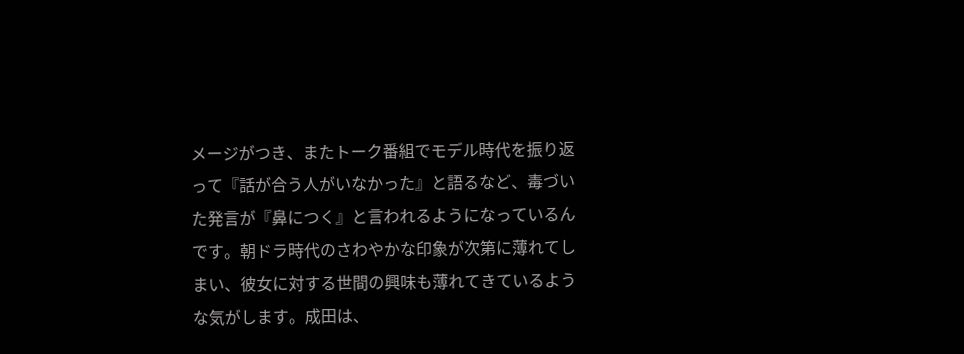メージがつき、またトーク番組でモデル時代を振り返って『話が合う人がいなかった』と語るなど、毒づいた発言が『鼻につく』と言われるようになっているんです。朝ドラ時代のさわやかな印象が次第に薄れてしまい、彼女に対する世間の興味も薄れてきているような気がします。成田は、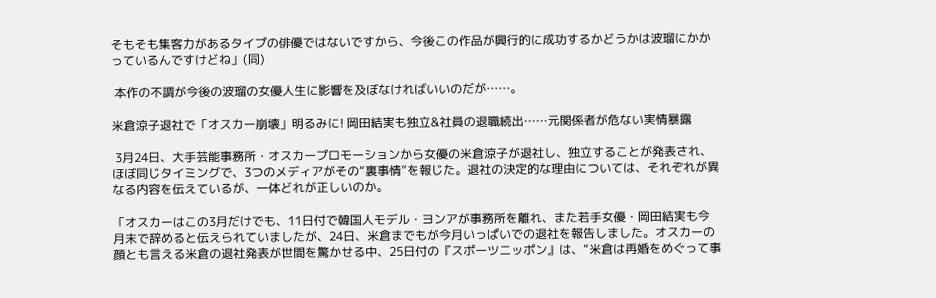そもそも集客力があるタイプの俳優ではないですから、今後この作品が興行的に成功するかどうかは波瑠にかかっているんですけどね」(同)

 本作の不調が今後の波瑠の女優人生に影響を及ぼなければいいのだが……。

米倉涼子退社で「オスカー崩壊」明るみに! 岡田結実も独立&社員の退職続出……元関係者が危ない実情暴露

 3月24日、大手芸能事務所・オスカープロモーションから女優の米倉涼子が退社し、独立することが発表され、ほぼ同じタイミングで、3つのメディアがその“裏事情”を報じた。退社の決定的な理由については、それぞれが異なる内容を伝えているが、一体どれが正しいのか。

「オスカーはこの3月だけでも、11日付で韓国人モデル・ヨンアが事務所を離れ、また若手女優・岡田結実も今月末で辞めると伝えられていましたが、24日、米倉までもが今月いっぱいでの退社を報告しました。オスカーの顔とも言える米倉の退社発表が世間を驚かせる中、25日付の『スポーツニッポン』は、“米倉は再婚をめぐって事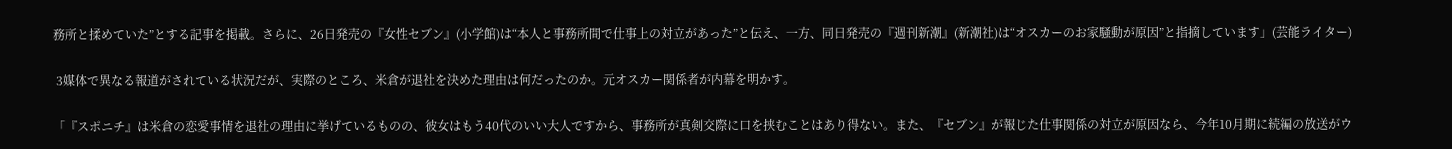務所と揉めていた”とする記事を掲載。さらに、26日発売の『女性セブン』(小学館)は“本人と事務所間で仕事上の対立があった”と伝え、一方、同日発売の『週刊新潮』(新潮社)は“オスカーのお家騒動が原因”と指摘しています」(芸能ライター)

 3媒体で異なる報道がされている状況だが、実際のところ、米倉が退社を決めた理由は何だったのか。元オスカー関係者が内幕を明かす。

「『スポニチ』は米倉の恋愛事情を退社の理由に挙げているものの、彼女はもう40代のいい大人ですから、事務所が真剣交際に口を挟むことはあり得ない。また、『セブン』が報じた仕事関係の対立が原因なら、今年10月期に続編の放送がウ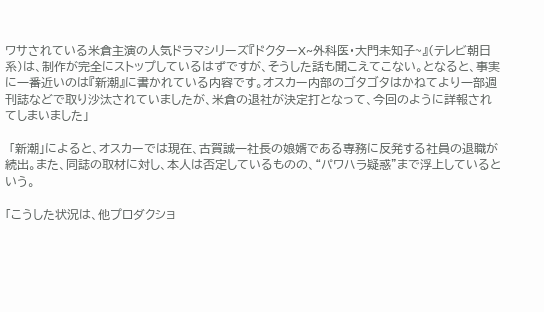ワサされている米倉主演の人気ドラマシリーズ『ドクターX~外科医・大門未知子~』(テレビ朝日系)は、制作が完全にストップしているはずですが、そうした話も聞こえてこない。となると、事実に一番近いのは『新潮』に書かれている内容です。オスカー内部のゴタゴタはかねてより一部週刊誌などで取り沙汰されていましたが、米倉の退社が決定打となって、今回のように詳報されてしまいました」

 「新潮」によると、オスカーでは現在、古賀誠一社長の娘婿である専務に反発する社員の退職が続出。また、同誌の取材に対し、本人は否定しているものの、“パワハラ疑惑”まで浮上しているという。

「こうした状況は、他プロダクショ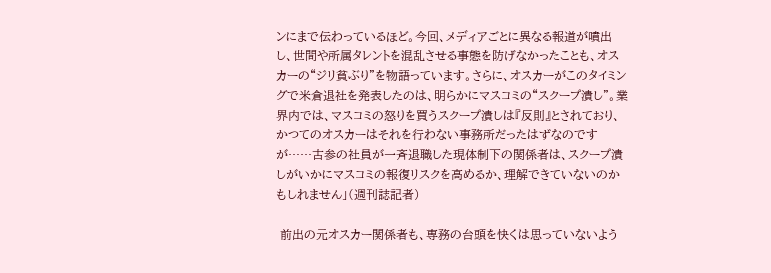ンにまで伝わっているほど。今回、メディアごとに異なる報道が噴出し、世間や所属タレントを混乱させる事態を防げなかったことも、オスカーの“ジリ貧ぶり”を物語っています。さらに、オスカーがこのタイミングで米倉退社を発表したのは、明らかにマスコミの“スクープ潰し”。業界内では、マスコミの怒りを買うスクープ潰しは『反則』とされており、かつてのオスカーはそれを行わない事務所だったはずなのですが……古参の社員が一斉退職した現体制下の関係者は、スクープ潰しがいかにマスコミの報復リスクを高めるか、理解できていないのかもしれません」(週刊誌記者)

 前出の元オスカー関係者も、専務の台頭を快くは思っていないよう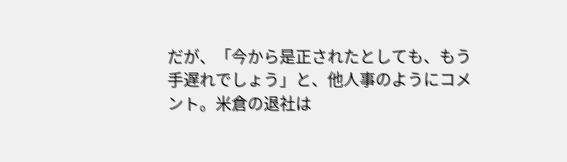だが、「今から是正されたとしても、もう手遅れでしょう」と、他人事のようにコメント。米倉の退社は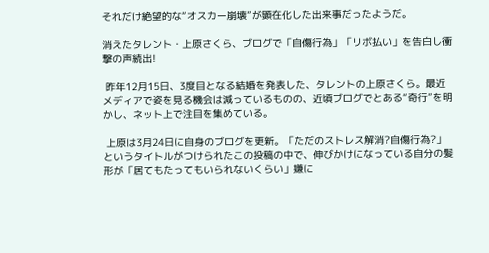それだけ絶望的な“オスカー崩壊”が顕在化した出来事だったようだ。

消えたタレント・上原さくら、ブログで「自傷行為」「リボ払い」を告白し衝撃の声続出!

 昨年12月15日、3度目となる結婚を発表した、タレントの上原さくら。最近メディアで姿を見る機会は減っているものの、近頃ブログでとある“奇行”を明かし、ネット上で注目を集めている。

 上原は3月24日に自身のブログを更新。「ただのストレス解消?自傷行為?」というタイトルがつけられたこの投稿の中で、伸びかけになっている自分の髪形が「居てもたってもいられないくらい」嫌に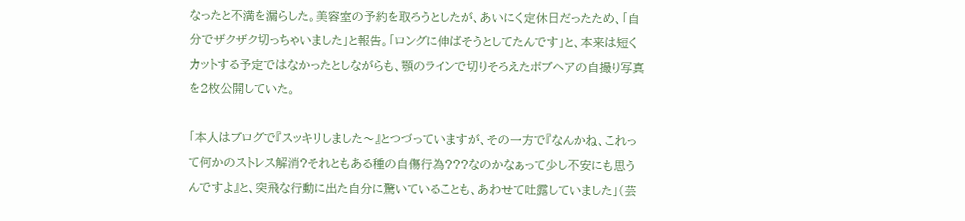なったと不満を漏らした。美容室の予約を取ろうとしたが、あいにく定休日だったため、「自分でザクザク切っちゃいました」と報告。「ロングに伸ばそうとしてたんです」と、本来は短くカットする予定ではなかったとしながらも、顎のラインで切りそろえたボブヘアの自撮り写真を2枚公開していた。

「本人はブログで『スッキリしました〜』とつづっていますが、その一方で『なんかね、これって何かのストレス解消?それともある種の自傷行為???なのかなぁって少し不安にも思うんですよ』と、突飛な行動に出た自分に驚いていることも、あわせて吐露していました」(芸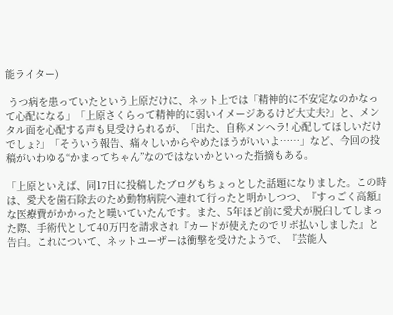能ライター)

 うつ病を患っていたという上原だけに、ネット上では「精神的に不安定なのかなって心配になる」「上原さくらって精神的に弱いイメージあるけど大丈夫?」と、メンタル面を心配する声も見受けられるが、「出た、自称メンヘラ! 心配してほしいだけでしょ?」「そういう報告、痛々しいからやめたほうがいいよ……」など、今回の投稿がいわゆる“かまってちゃん”なのではないかといった指摘もある。

「上原といえば、同17日に投稿したブログもちょっとした話題になりました。この時は、愛犬を歯石除去のため動物病院へ連れて行ったと明かしつつ、『すっごく高額』な医療費がかかったと嘆いていたんです。また、5年ほど前に愛犬が脱臼してしまった際、手術代として40万円を請求され『カードが使えたのでリボ払いしました』と告白。これについて、ネットユーザーは衝撃を受けたようで、『芸能人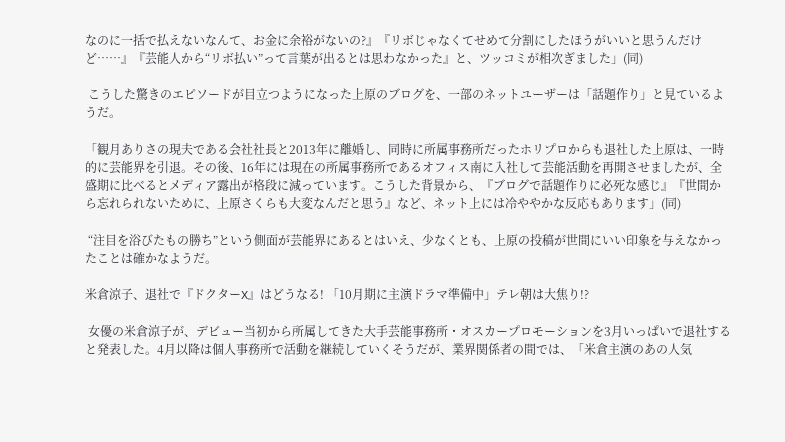なのに一括で払えないなんて、お金に余裕がないの?』『リボじゃなくてせめて分割にしたほうがいいと思うんだけど……』『芸能人から“リボ払い”って言葉が出るとは思わなかった』と、ツッコミが相次ぎました」(同)

 こうした驚きのエピソードが目立つようになった上原のブログを、一部のネットユーザーは「話題作り」と見ているようだ。

「観月ありさの現夫である会社社長と2013年に離婚し、同時に所属事務所だったホリプロからも退社した上原は、一時的に芸能界を引退。その後、16年には現在の所属事務所であるオフィス南に入社して芸能活動を再開させましたが、全盛期に比べるとメディア露出が格段に減っています。こうした背景から、『ブログで話題作りに必死な感じ』『世間から忘れられないために、上原さくらも大変なんだと思う』など、ネット上には冷ややかな反応もあります」(同)

 “注目を浴びたもの勝ち”という側面が芸能界にあるとはいえ、少なくとも、上原の投稿が世間にいい印象を与えなかったことは確かなようだ。

米倉涼子、退社で『ドクターX』はどうなる! 「10月期に主演ドラマ準備中」テレ朝は大焦り!?

 女優の米倉涼子が、デビュー当初から所属してきた大手芸能事務所・オスカープロモーションを3月いっぱいで退社すると発表した。4月以降は個人事務所で活動を継続していくそうだが、業界関係者の間では、「米倉主演のあの人気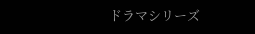ドラマシリーズ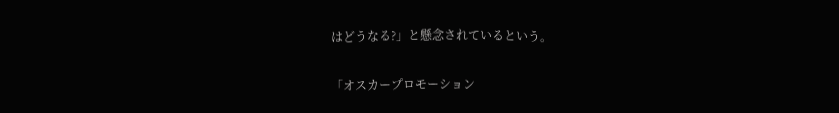はどうなる?」と懸念されているという。

「オスカープロモーション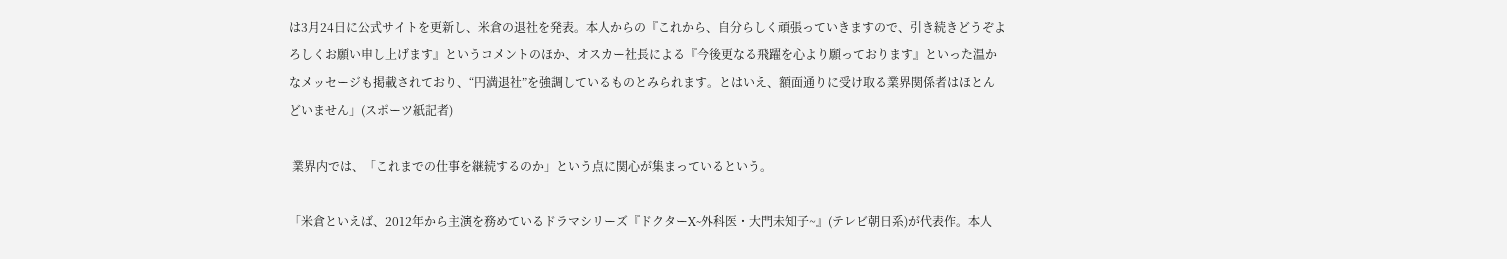は3月24日に公式サイトを更新し、米倉の退社を発表。本人からの『これから、自分らしく頑張っていきますので、引き続きどうぞよろしくお願い申し上げます』というコメントのほか、オスカー社長による『今後更なる飛躍を心より願っております』といった温かなメッセージも掲載されており、“円満退社”を強調しているものとみられます。とはいえ、額面通りに受け取る業界関係者はほとんどいません」(スポーツ紙記者)

 業界内では、「これまでの仕事を継続するのか」という点に関心が集まっているという。

「米倉といえば、2012年から主演を務めているドラマシリーズ『ドクターX~外科医・大門未知子~』(テレビ朝日系)が代表作。本人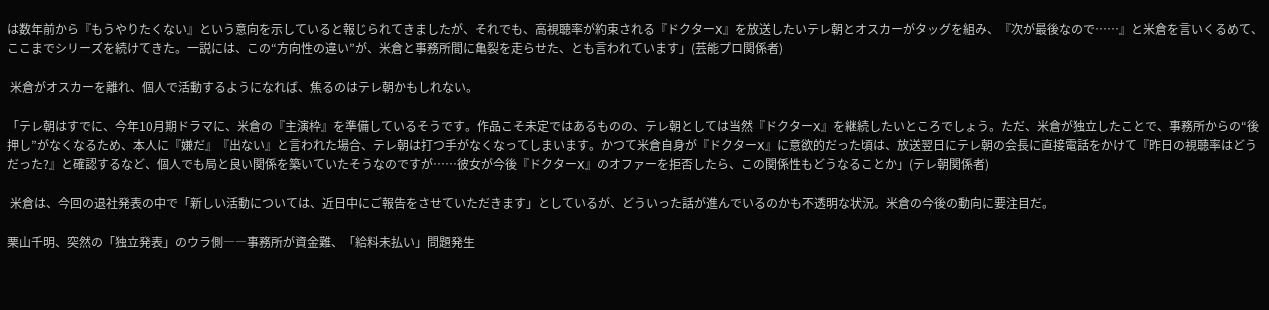は数年前から『もうやりたくない』という意向を示していると報じられてきましたが、それでも、高視聴率が約束される『ドクターX』を放送したいテレ朝とオスカーがタッグを組み、『次が最後なので……』と米倉を言いくるめて、ここまでシリーズを続けてきた。一説には、この“方向性の違い”が、米倉と事務所間に亀裂を走らせた、とも言われています」(芸能プロ関係者)

 米倉がオスカーを離れ、個人で活動するようになれば、焦るのはテレ朝かもしれない。

「テレ朝はすでに、今年10月期ドラマに、米倉の『主演枠』を準備しているそうです。作品こそ未定ではあるものの、テレ朝としては当然『ドクターX』を継続したいところでしょう。ただ、米倉が独立したことで、事務所からの“後押し”がなくなるため、本人に『嫌だ』『出ない』と言われた場合、テレ朝は打つ手がなくなってしまいます。かつて米倉自身が『ドクターX』に意欲的だった頃は、放送翌日にテレ朝の会長に直接電話をかけて『昨日の視聴率はどうだった?』と確認するなど、個人でも局と良い関係を築いていたそうなのですが……彼女が今後『ドクターX』のオファーを拒否したら、この関係性もどうなることか」(テレ朝関係者)

 米倉は、今回の退社発表の中で「新しい活動については、近日中にご報告をさせていただきます」としているが、どういった話が進んでいるのかも不透明な状況。米倉の今後の動向に要注目だ。

栗山千明、突然の「独立発表」のウラ側――事務所が資金難、「給料未払い」問題発生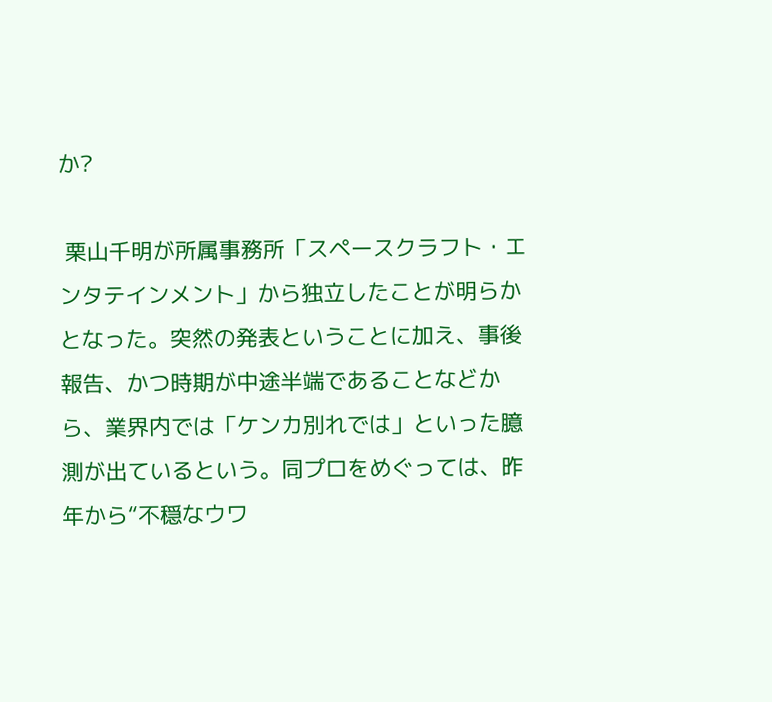か?

 栗山千明が所属事務所「スペースクラフト・エンタテインメント」から独立したことが明らかとなった。突然の発表ということに加え、事後報告、かつ時期が中途半端であることなどから、業界内では「ケンカ別れでは」といった臆測が出ているという。同プロをめぐっては、昨年から“不穏なウワ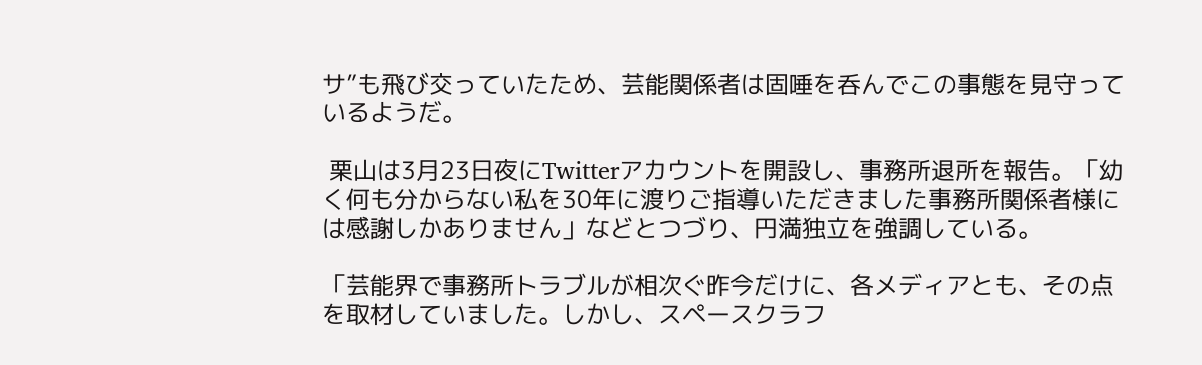サ”も飛び交っていたため、芸能関係者は固唾を呑んでこの事態を見守っているようだ。

 栗山は3月23日夜にTwitterアカウントを開設し、事務所退所を報告。「幼く何も分からない私を30年に渡りご指導いただきました事務所関係者様には感謝しかありません」などとつづり、円満独立を強調している。

「芸能界で事務所トラブルが相次ぐ昨今だけに、各メディアとも、その点を取材していました。しかし、スペースクラフ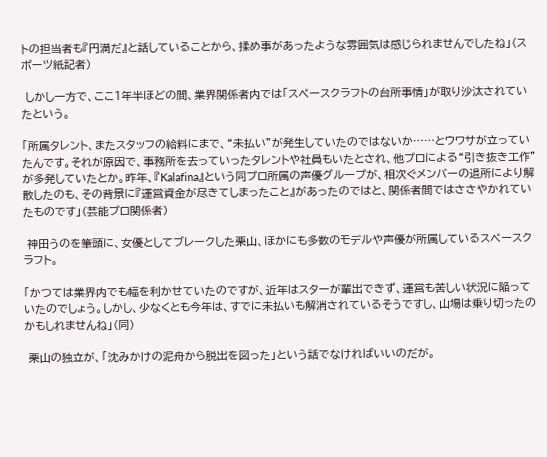トの担当者も『円満だ』と話していることから、揉め事があったような雰囲気は感じられませんでしたね」(スポーツ紙記者)

 しかし一方で、ここ1年半ほどの間、業界関係者内では「スペースクラフトの台所事情」が取り沙汰されていたという。

「所属タレント、またスタッフの給料にまで、“未払い”が発生していたのではないか……とウワサが立っていたんです。それが原因で、事務所を去っていったタレントや社員もいたとされ、他プロによる“引き抜き工作”が多発していたとか。昨年、『Kalafina』という同プロ所属の声優グループが、相次ぐメンバーの退所により解散したのも、その背景に『運営資金が尽きてしまったこと』があったのではと、関係者間ではささやかれていたものです」(芸能プロ関係者)

 神田うのを筆頭に、女優としてブレークした栗山、ほかにも多数のモデルや声優が所属しているスペースクラフト。

「かつては業界内でも幅を利かせていたのですが、近年はスターが輩出できず、運営も苦しい状況に陥っていたのでしょう。しかし、少なくとも今年は、すでに未払いも解消されているそうですし、山場は乗り切ったのかもしれませんね」(同)

 栗山の独立が、「沈みかけの泥舟から脱出を図った」という話でなければいいのだが。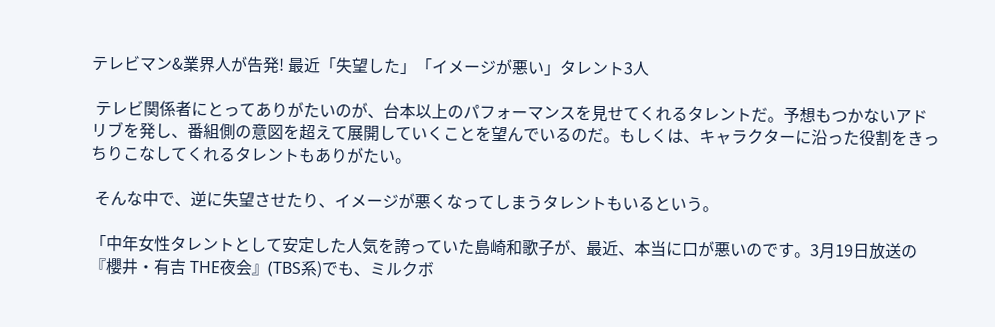テレビマン&業界人が告発! 最近「失望した」「イメージが悪い」タレント3人

 テレビ関係者にとってありがたいのが、台本以上のパフォーマンスを見せてくれるタレントだ。予想もつかないアドリブを発し、番組側の意図を超えて展開していくことを望んでいるのだ。もしくは、キャラクターに沿った役割をきっちりこなしてくれるタレントもありがたい。

 そんな中で、逆に失望させたり、イメージが悪くなってしまうタレントもいるという。

「中年女性タレントとして安定した人気を誇っていた島崎和歌子が、最近、本当に口が悪いのです。3月19日放送の『櫻井・有吉 THE夜会』(TBS系)でも、ミルクボ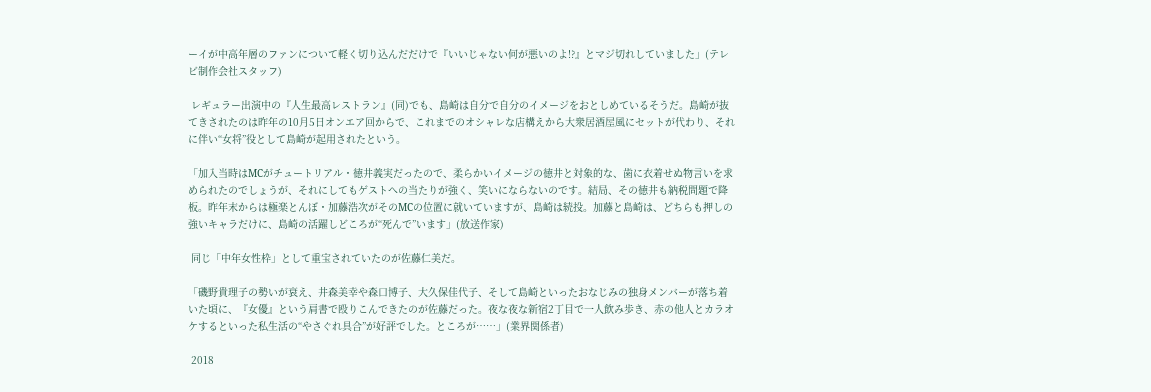ーイが中高年層のファンについて軽く切り込んだだけで『いいじゃない何が悪いのよ!?』とマジ切れしていました」(テレビ制作会社スタッフ)

 レギュラー出演中の『人生最高レストラン』(同)でも、島崎は自分で自分のイメージをおとしめているそうだ。島崎が抜てきされたのは昨年の10月5日オンエア回からで、これまでのオシャレな店構えから大衆居酒屋風にセットが代わり、それに伴い“女将”役として島崎が起用されたという。

「加入当時はMCがチュートリアル・徳井義実だったので、柔らかいイメージの徳井と対象的な、歯に衣着せぬ物言いを求められたのでしょうが、それにしてもゲストへの当たりが強く、笑いにならないのです。結局、その徳井も納税問題で降板。昨年末からは極楽とんぼ・加藤浩次がそのMCの位置に就いていますが、島崎は続投。加藤と島崎は、どちらも押しの強いキャラだけに、島崎の活躍しどころが“死んで”います」(放送作家)

 同じ「中年女性枠」として重宝されていたのが佐藤仁美だ。

「磯野貴理子の勢いが衰え、井森美幸や森口博子、大久保佳代子、そして島崎といったおなじみの独身メンバーが落ち着いた頃に、『女優』という肩書で殴りこんできたのが佐藤だった。夜な夜な新宿2丁目で一人飲み歩き、赤の他人とカラオケするといった私生活の“やさぐれ具合”が好評でした。ところが……」(業界関係者)

 2018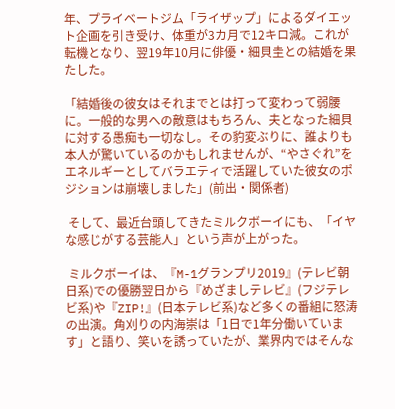年、プライベートジム「ライザップ」によるダイエット企画を引き受け、体重が3カ月で12キロ減。これが転機となり、翌19年10月に俳優・細貝圭との結婚を果たした。

「結婚後の彼女はそれまでとは打って変わって弱腰に。一般的な男への敵意はもちろん、夫となった細貝に対する愚痴も一切なし。その豹変ぶりに、誰よりも本人が驚いているのかもしれませんが、“やさぐれ”をエネルギーとしてバラエティで活躍していた彼女のポジションは崩壊しました」(前出・関係者)

 そして、最近台頭してきたミルクボーイにも、「イヤな感じがする芸能人」という声が上がった。

 ミルクボーイは、『M-1グランプリ2019』(テレビ朝日系)での優勝翌日から『めざましテレビ』(フジテレビ系)や『ZIP!』(日本テレビ系)など多くの番組に怒涛の出演。角刈りの内海崇は「1日で1年分働いています」と語り、笑いを誘っていたが、業界内ではそんな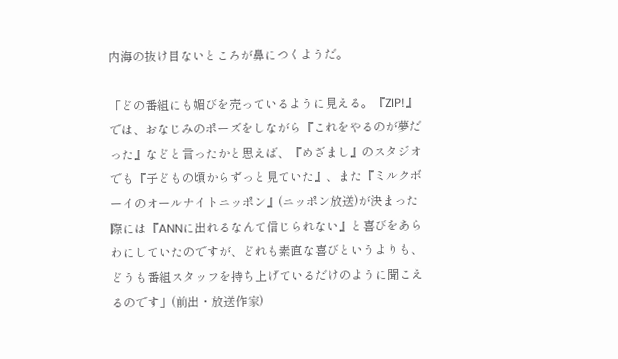内海の抜け目ないところが鼻につくようだ。

「どの番組にも媚びを売っているように見える。『ZIP!』では、おなじみのポーズをしながら『これをやるのが夢だった』などと言ったかと思えば、『めざまし』のスタジオでも『子どもの頃からずっと見ていた』、また『ミルクボーイのオールナイトニッポン』(ニッポン放送)が決まった際には『ANNに出れるなんて信じられない』と喜びをあらわにしていたのですが、どれも素直な喜びというよりも、どうも番組スタッフを持ち上げているだけのように聞こえるのです」(前出・放送作家)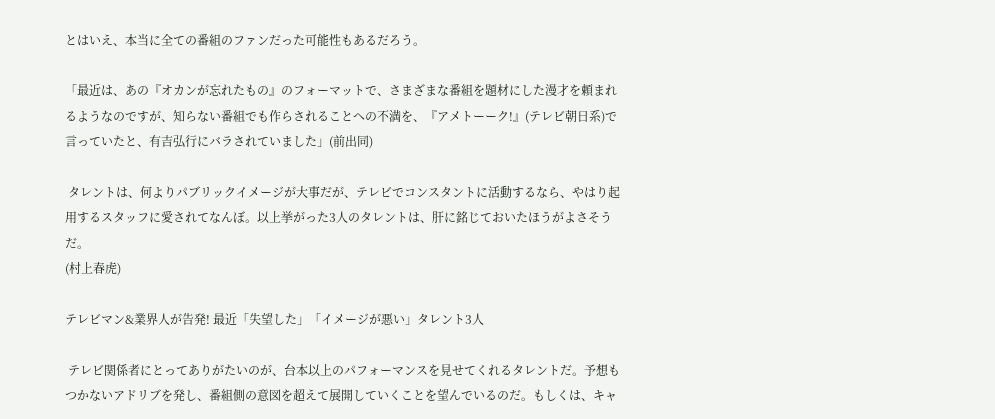とはいえ、本当に全ての番組のファンだった可能性もあるだろう。

「最近は、あの『オカンが忘れたもの』のフォーマットで、さまざまな番組を題材にした漫才を頼まれるようなのですが、知らない番組でも作らされることへの不満を、『アメトーーク!』(テレビ朝日系)で言っていたと、有吉弘行にバラされていました」(前出同)

 タレントは、何よりパブリックイメージが大事だが、テレビでコンスタントに活動するなら、やはり起用するスタッフに愛されてなんぼ。以上挙がった3人のタレントは、肝に銘じておいたほうがよさそうだ。
(村上春虎)

テレビマン&業界人が告発! 最近「失望した」「イメージが悪い」タレント3人

 テレビ関係者にとってありがたいのが、台本以上のパフォーマンスを見せてくれるタレントだ。予想もつかないアドリブを発し、番組側の意図を超えて展開していくことを望んでいるのだ。もしくは、キャ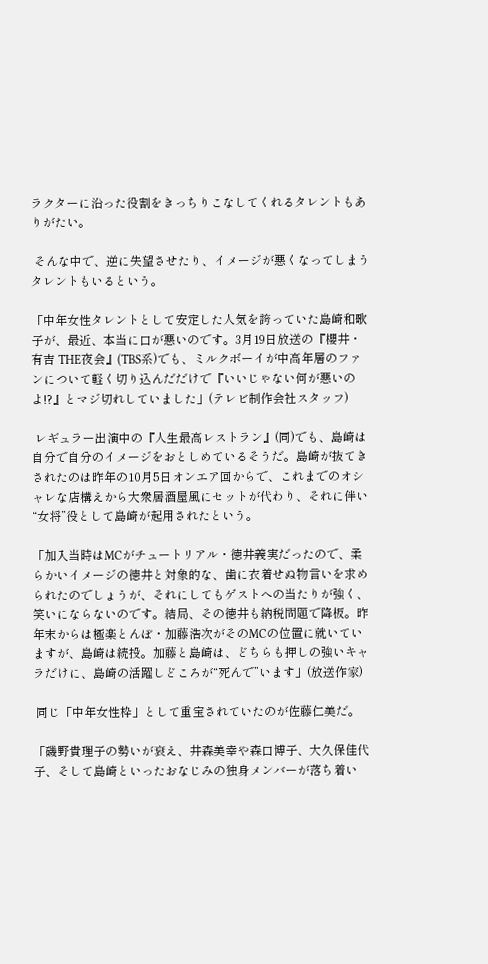ラクターに沿った役割をきっちりこなしてくれるタレントもありがたい。

 そんな中で、逆に失望させたり、イメージが悪くなってしまうタレントもいるという。

「中年女性タレントとして安定した人気を誇っていた島崎和歌子が、最近、本当に口が悪いのです。3月19日放送の『櫻井・有吉 THE夜会』(TBS系)でも、ミルクボーイが中高年層のファンについて軽く切り込んだだけで『いいじゃない何が悪いのよ!?』とマジ切れしていました」(テレビ制作会社スタッフ)

 レギュラー出演中の『人生最高レストラン』(同)でも、島崎は自分で自分のイメージをおとしめているそうだ。島崎が抜てきされたのは昨年の10月5日オンエア回からで、これまでのオシャレな店構えから大衆居酒屋風にセットが代わり、それに伴い“女将”役として島崎が起用されたという。

「加入当時はMCがチュートリアル・徳井義実だったので、柔らかいイメージの徳井と対象的な、歯に衣着せぬ物言いを求められたのでしょうが、それにしてもゲストへの当たりが強く、笑いにならないのです。結局、その徳井も納税問題で降板。昨年末からは極楽とんぼ・加藤浩次がそのMCの位置に就いていますが、島崎は続投。加藤と島崎は、どちらも押しの強いキャラだけに、島崎の活躍しどころが“死んで”います」(放送作家)

 同じ「中年女性枠」として重宝されていたのが佐藤仁美だ。

「磯野貴理子の勢いが衰え、井森美幸や森口博子、大久保佳代子、そして島崎といったおなじみの独身メンバーが落ち着い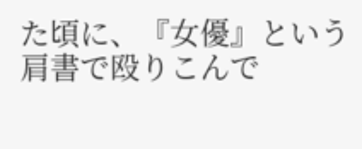た頃に、『女優』という肩書で殴りこんで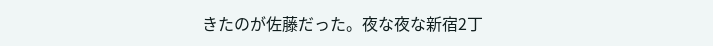きたのが佐藤だった。夜な夜な新宿2丁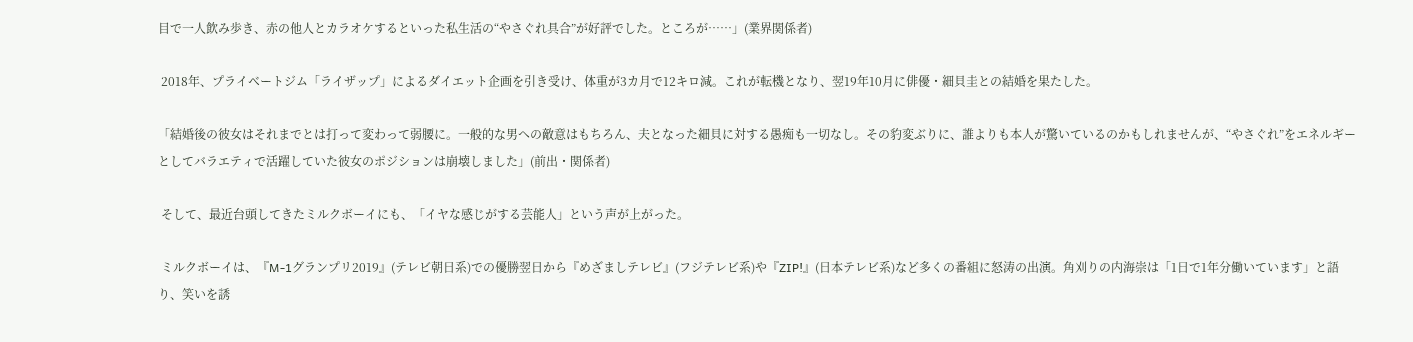目で一人飲み歩き、赤の他人とカラオケするといった私生活の“やさぐれ具合”が好評でした。ところが……」(業界関係者)

 2018年、プライベートジム「ライザップ」によるダイエット企画を引き受け、体重が3カ月で12キロ減。これが転機となり、翌19年10月に俳優・細貝圭との結婚を果たした。

「結婚後の彼女はそれまでとは打って変わって弱腰に。一般的な男への敵意はもちろん、夫となった細貝に対する愚痴も一切なし。その豹変ぶりに、誰よりも本人が驚いているのかもしれませんが、“やさぐれ”をエネルギーとしてバラエティで活躍していた彼女のポジションは崩壊しました」(前出・関係者)

 そして、最近台頭してきたミルクボーイにも、「イヤな感じがする芸能人」という声が上がった。

 ミルクボーイは、『M-1グランプリ2019』(テレビ朝日系)での優勝翌日から『めざましテレビ』(フジテレビ系)や『ZIP!』(日本テレビ系)など多くの番組に怒涛の出演。角刈りの内海崇は「1日で1年分働いています」と語り、笑いを誘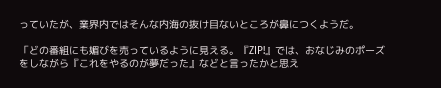っていたが、業界内ではそんな内海の抜け目ないところが鼻につくようだ。

「どの番組にも媚びを売っているように見える。『ZIP!』では、おなじみのポーズをしながら『これをやるのが夢だった』などと言ったかと思え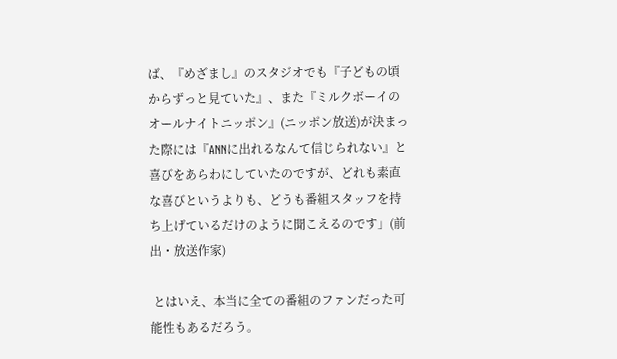ば、『めざまし』のスタジオでも『子どもの頃からずっと見ていた』、また『ミルクボーイのオールナイトニッポン』(ニッポン放送)が決まった際には『ANNに出れるなんて信じられない』と喜びをあらわにしていたのですが、どれも素直な喜びというよりも、どうも番組スタッフを持ち上げているだけのように聞こえるのです」(前出・放送作家)

 とはいえ、本当に全ての番組のファンだった可能性もあるだろう。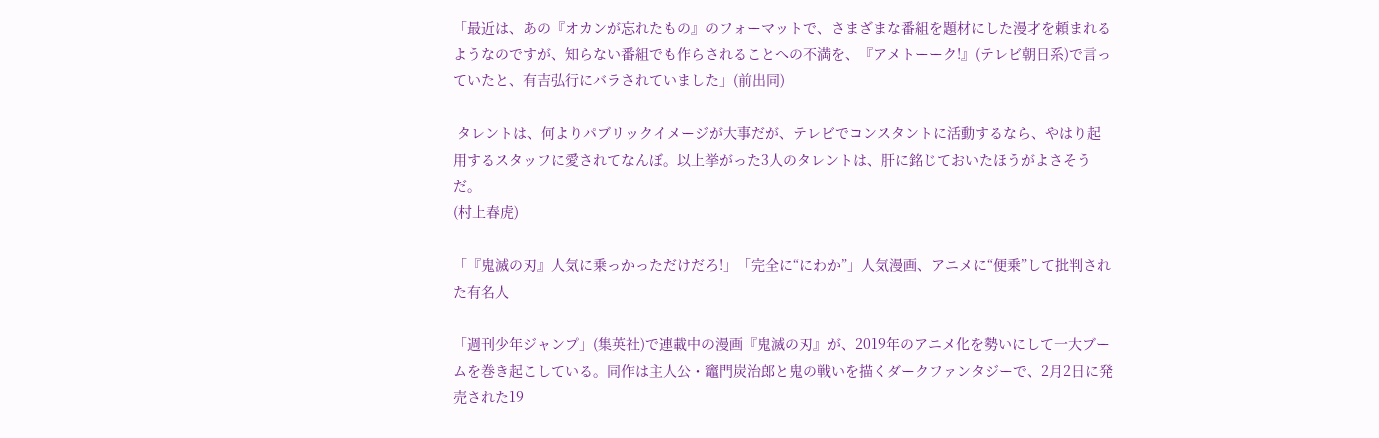「最近は、あの『オカンが忘れたもの』のフォーマットで、さまざまな番組を題材にした漫才を頼まれるようなのですが、知らない番組でも作らされることへの不満を、『アメトーーク!』(テレビ朝日系)で言っていたと、有吉弘行にバラされていました」(前出同)

 タレントは、何よりパブリックイメージが大事だが、テレビでコンスタントに活動するなら、やはり起用するスタッフに愛されてなんぼ。以上挙がった3人のタレントは、肝に銘じておいたほうがよさそうだ。
(村上春虎)

「『鬼滅の刃』人気に乗っかっただけだろ!」「完全に“にわか”」人気漫画、アニメに“便乗”して批判された有名人

「週刊少年ジャンプ」(集英社)で連載中の漫画『鬼滅の刃』が、2019年のアニメ化を勢いにして一大ブームを巻き起こしている。同作は主人公・竈門炭治郎と鬼の戦いを描くダークファンタジーで、2月2日に発売された19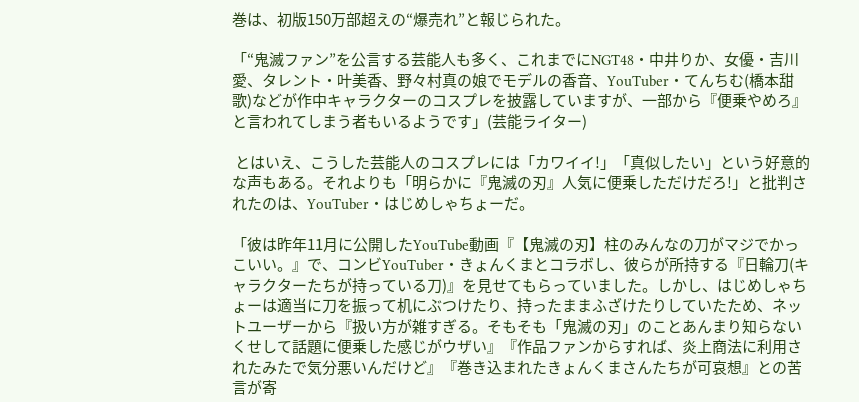巻は、初版150万部超えの“爆売れ”と報じられた。

「“鬼滅ファン”を公言する芸能人も多く、これまでにNGT48・中井りか、女優・吉川愛、タレント・叶美香、野々村真の娘でモデルの香音、YouTuber・てんちむ(橋本甜歌)などが作中キャラクターのコスプレを披露していますが、一部から『便乗やめろ』と言われてしまう者もいるようです」(芸能ライター)

 とはいえ、こうした芸能人のコスプレには「カワイイ!」「真似したい」という好意的な声もある。それよりも「明らかに『鬼滅の刃』人気に便乗しただけだろ!」と批判されたのは、YouTuber・はじめしゃちょーだ。

「彼は昨年11月に公開したYouTube動画『【鬼滅の刃】柱のみんなの刀がマジでかっこいい。』で、コンビYouTuber・きょんくまとコラボし、彼らが所持する『日輪刀(キャラクターたちが持っている刀)』を見せてもらっていました。しかし、はじめしゃちょーは適当に刀を振って机にぶつけたり、持ったままふざけたりしていたため、ネットユーザーから『扱い方が雑すぎる。そもそも「鬼滅の刃」のことあんまり知らないくせして話題に便乗した感じがウザい』『作品ファンからすれば、炎上商法に利用されたみたで気分悪いんだけど』『巻き込まれたきょんくまさんたちが可哀想』との苦言が寄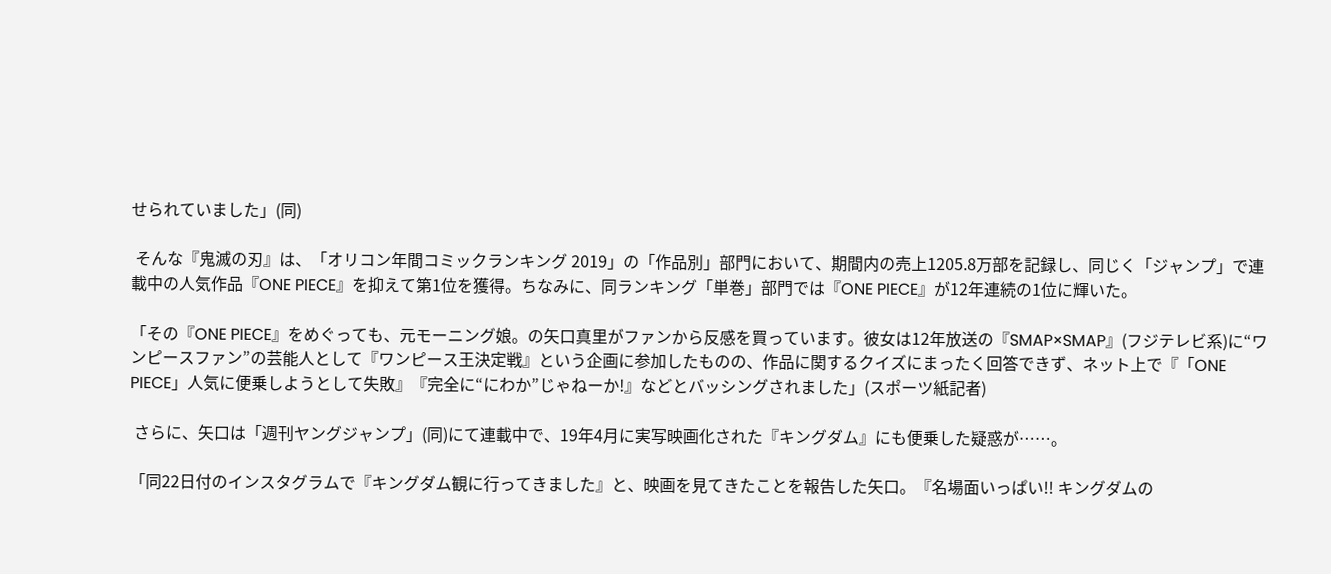せられていました」(同)

 そんな『鬼滅の刃』は、「オリコン年間コミックランキング 2019」の「作品別」部門において、期間内の売上1205.8万部を記録し、同じく「ジャンプ」で連載中の人気作品『ONE PIECE』を抑えて第1位を獲得。ちなみに、同ランキング「単巻」部門では『ONE PIECE』が12年連続の1位に輝いた。

「その『ONE PIECE』をめぐっても、元モーニング娘。の矢口真里がファンから反感を買っています。彼女は12年放送の『SMAP×SMAP』(フジテレビ系)に“ワンピースファン”の芸能人として『ワンピース王決定戦』という企画に参加したものの、作品に関するクイズにまったく回答できず、ネット上で『「ONE PIECE」人気に便乗しようとして失敗』『完全に“にわか”じゃねーか!』などとバッシングされました」(スポーツ紙記者)

 さらに、矢口は「週刊ヤングジャンプ」(同)にて連載中で、19年4月に実写映画化された『キングダム』にも便乗した疑惑が……。

「同22日付のインスタグラムで『キングダム観に行ってきました』と、映画を見てきたことを報告した矢口。『名場面いっぱい!! キングダムの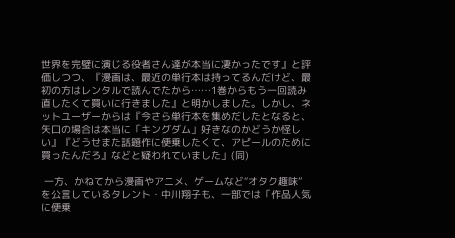世界を完璧に演じる役者さん達が本当に凄かったです』と評価しつつ、『漫画は、最近の単行本は持ってるんだけど、最初の方はレンタルで読んでたから……1巻からもう一回読み直したくて買いに行きました』と明かしました。しかし、ネットユーザーからは『今さら単行本を集めだしたとなると、矢口の場合は本当に「キングダム」好きなのかどうか怪しい』『どうせまた話題作に便乗したくて、アピールのために買ったんだろ』などと疑われていました」(同)

 一方、かねてから漫画やアニメ、ゲームなど“オタク趣味”を公言しているタレント・中川翔子も、一部では「作品人気に便乗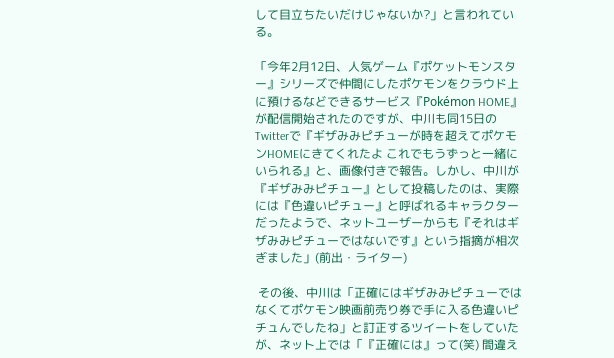して目立ちたいだけじゃないか?」と言われている。

「今年2月12日、人気ゲーム『ポケットモンスター』シリーズで仲間にしたポケモンをクラウド上に預けるなどできるサービス『Pokémon HOME』が配信開始されたのですが、中川も同15日のTwitterで『ギザみみピチューが時を超えてポケモンHOMEにきてくれたよ これでもうずっと一緒にいられる』と、画像付きで報告。しかし、中川が『ギザみみピチュー』として投稿したのは、実際には『色違いピチュー』と呼ばれるキャラクターだったようで、ネットユーザーからも『それはギザみみピチューではないです』という指摘が相次ぎました」(前出・ライター)

 その後、中川は「正確にはギザみみピチューではなくてポケモン映画前売り券で手に入る色違いピチュんでしたね」と訂正するツイートをしていたが、ネット上では「『正確には』って(笑) 間違え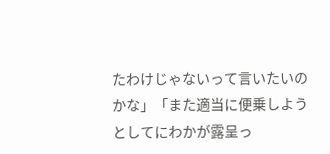たわけじゃないって言いたいのかな」「また適当に便乗しようとしてにわかが露呈っ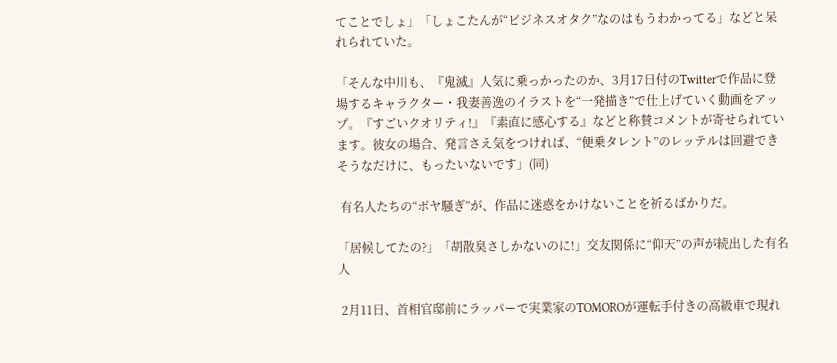てことでしょ」「しょこたんが“ビジネスオタク”なのはもうわかってる」などと呆れられていた。

「そんな中川も、『鬼滅』人気に乗っかったのか、3月17日付のTwitterで作品に登場するキャラクター・我妻善逸のイラストを“一発描き”で仕上げていく動画をアップ。『すごいクオリティ!』『素直に感心する』などと称賛コメントが寄せられています。彼女の場合、発言さえ気をつければ、“便乗タレント”のレッテルは回避できそうなだけに、もったいないです」(同)

 有名人たちの“ボヤ騒ぎ”が、作品に迷惑をかけないことを祈るばかりだ。

「居候してたの?」「胡散臭さしかないのに!」交友関係に“仰天”の声が続出した有名人

 2月11日、首相官邸前にラッパーで実業家のTOMOROが運転手付きの高級車で現れ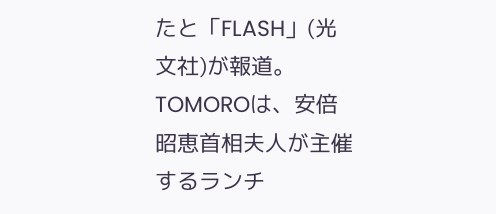たと「FLASH」(光文社)が報道。TOMOROは、安倍昭恵首相夫人が主催するランチ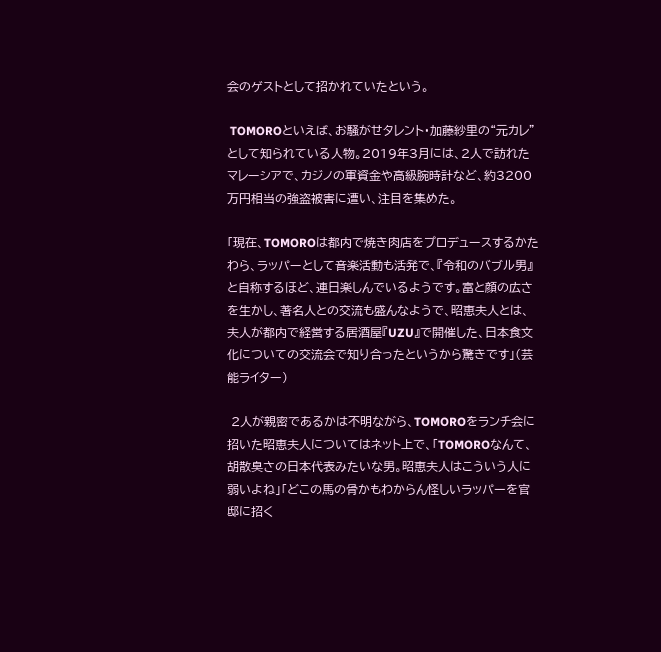会のゲストとして招かれていたという。

 TOMOROといえば、お騒がせタレント・加藤紗里の“元カレ”として知られている人物。2019年3月には、2人で訪れたマレーシアで、カジノの軍資金や高級腕時計など、約3200万円相当の強盗被害に遭い、注目を集めた。

「現在、TOMOROは都内で焼き肉店をプロデュースするかたわら、ラッパーとして音楽活動も活発で、『令和のバブル男』と自称するほど、連日楽しんでいるようです。富と顔の広さを生かし、著名人との交流も盛んなようで、昭恵夫人とは、夫人が都内で経営する居酒屋『UZU』で開催した、日本食文化についての交流会で知り合ったというから驚きです」(芸能ライター)

 2人が親密であるかは不明ながら、TOMOROをランチ会に招いた昭恵夫人についてはネット上で、「TOMOROなんて、胡散臭さの日本代表みたいな男。昭恵夫人はこういう人に弱いよね」「どこの馬の骨かもわからん怪しいラッパーを官邸に招く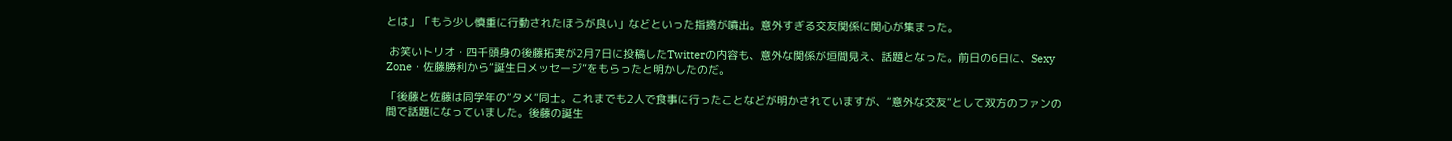とは」「もう少し慎重に行動されたほうが良い」などといった指摘が噴出。意外すぎる交友関係に関心が集まった。

 お笑いトリオ・四千頭身の後藤拓実が2月7日に投稿したTwitterの内容も、意外な関係が垣間見え、話題となった。前日の6日に、Sexy Zone・佐藤勝利から“誕生日メッセージ”をもらったと明かしたのだ。

「後藤と佐藤は同学年の“タメ”同士。これまでも2人で食事に行ったことなどが明かされていますが、“意外な交友”として双方のファンの間で話題になっていました。後藤の誕生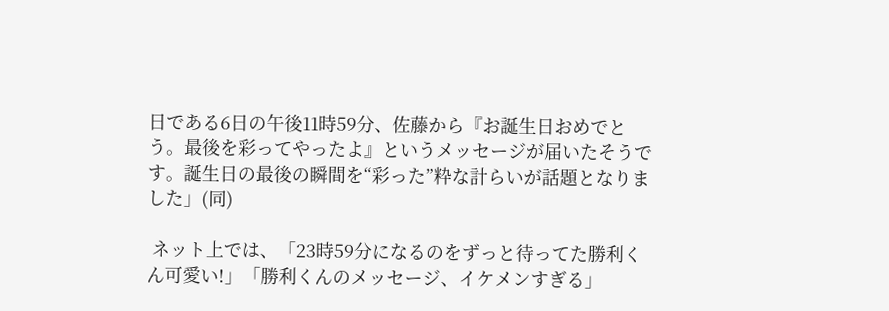日である6日の午後11時59分、佐藤から『お誕生日おめでとう。最後を彩ってやったよ』というメッセージが届いたそうです。誕生日の最後の瞬間を“彩った”粋な計らいが話題となりました」(同)

 ネット上では、「23時59分になるのをずっと待ってた勝利くん可愛い!」「勝利くんのメッセージ、イケメンすぎる」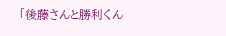「後藤さんと勝利くん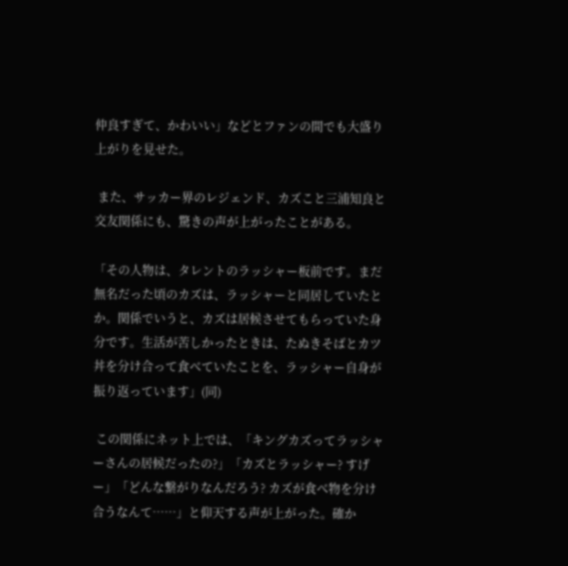仲良すぎて、かわいい」などとファンの間でも大盛り上がりを見せた。

 また、サッカー界のレジェンド、カズこと三浦知良と交友関係にも、驚きの声が上がったことがある。

「その人物は、タレントのラッシャー板前です。まだ無名だった頃のカズは、ラッシャーと同居していたとか。関係でいうと、カズは居候させてもらっていた身分です。生活が苦しかったときは、たぬきそばとカツ丼を分け合って食べていたことを、ラッシャー自身が振り返っています」(同)

 この関係にネット上では、「キングカズってラッシャーさんの居候だったの?」「カズとラッシャー? すげー」「どんな繋がりなんだろう? カズが食べ物を分け合うなんて……」と仰天する声が上がった。確か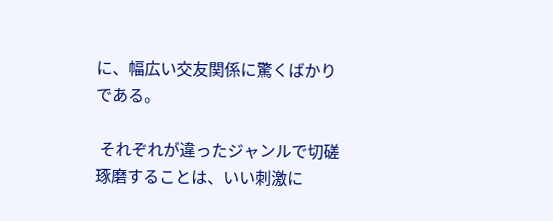に、幅広い交友関係に驚くばかりである。

 それぞれが違ったジャンルで切磋琢磨することは、いい刺激に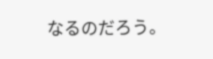なるのだろう。